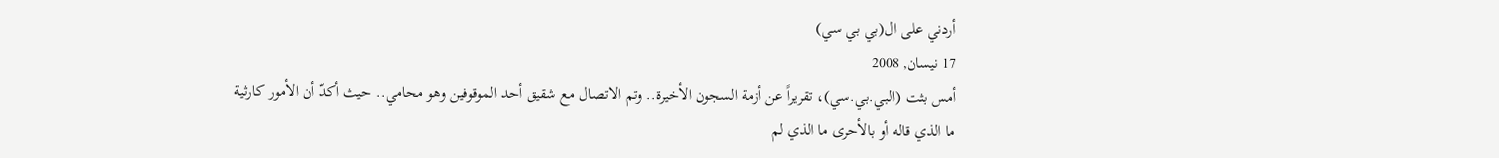أردني على ال(بي بي سي)
17 نيسان, 2008
أمس بثت (البي.بي.سي)، تقريراً عن أزمة السجون الأخيرة.. وتم الاتصال مع شقيق أحد الموقوفين وهو محامي.. حيث أكدّ أن الأمور كارثية ما الذي قاله أو بالأحرى ما الذي لم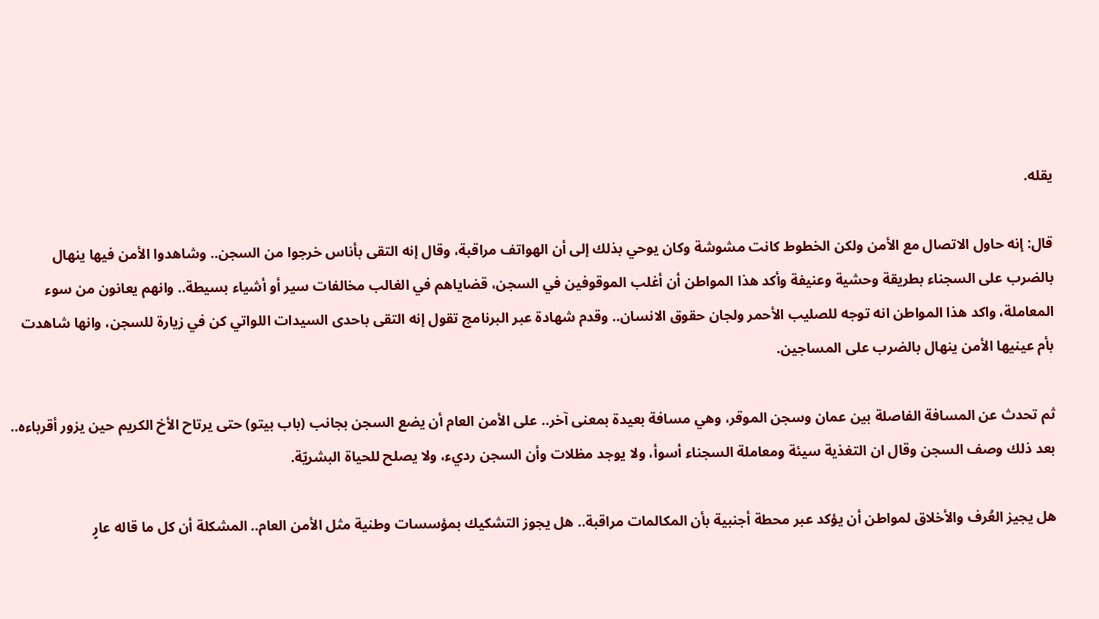يقله.

قال: إنه حاول الاتصال مع الأمن ولكن الخطوط كانت مشوشة وكان يوحي بذلك إلى أن الهواتف مراقبة، وقال إنه التقى بأناس خرجوا من السجن.. وشاهدوا الأمن فيها ينهال بالضرب على السجناء بطريقة وحشية وعنيفة وأكد هذا المواطن أن أغلب الموقوفين في السجن، قضاياهم في الغالب مخالفات سير أو أشياء بسيطة.. وانهم يعانون من سوء المعاملة، واكد هذا المواطن انه توجه للصليب الأحمر ولجان حقوق الانسان.. وقدم شهادة عبر البرنامج تقول إنه التقى باحدى السيدات اللواتي كن في زيارة للسجن، وانها شاهدت بأم عينيها الأمن ينهال بالضرب على المساجين.

ثم تحدث عن المسافة الفاصلة بين عمان وسجن الموقر، وهي مسافة بعيدة بمعنى آخر.. على الأمن العام أن يضع السجن بجانب (باب بيتو) حتى يرتاح الأخ الكريم حين يزور أقرباءه.. بعد ذلك وصف السجن وقال ان التغذية سيئة ومعاملة السجناء أسوأ، ولا يوجد مظلات وأن السجن رديء، ولا يصلح للحياة البشريّة.

هل يجيز العُرف والأخلاق لمواطن أن يؤكد عبر محطة أجنبية بأن المكالمات مراقبة.. هل يجوز التشكيك بمؤسسات وطنية مثل الأمن العام.. المشكلة أن كل ما قاله عارٍ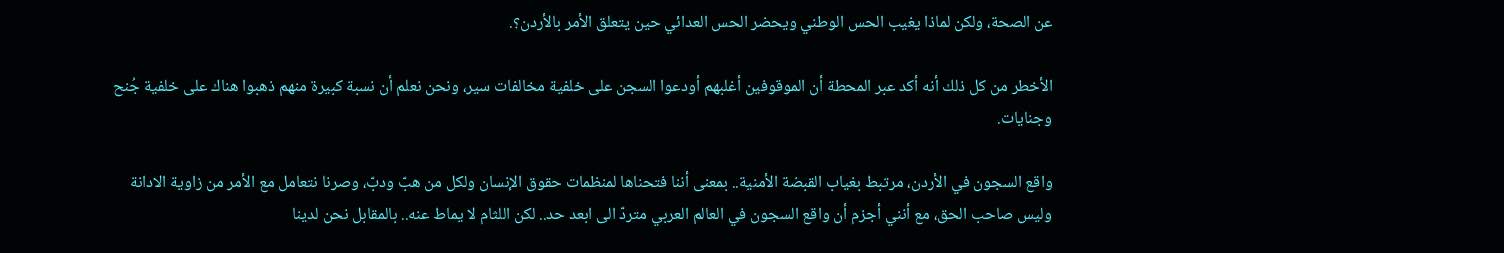عن الصحة، ولكن لماذا يغيب الحس الوطني ويحضر الحس العدائي حين يتعلق الأمر بالأردن؟.

الأخطر من كل ذلك أنه أكد عبر المحطة أن الموقوفين أغلبهم أودعوا السجن على خلفية مخالفات سير، ونحن نعلم أن نسبة كبيرة منهم ذهبوا هناك على خلفية جُنح وجنايات.

واقع السجون في الأردن، مرتبط بغياب القبضة الأمنية.. بمعنى أننا فتحناها لمنظمات حقوق الإنسان ولكل من هبّ ودبّ، وصرنا نتعامل مع الأمر من زاوية الادانة وليس صاحب الحق، مع أنني أجزم أن واقع السجون في العالم العربي متردّ الى ابعد حد.. لكن اللثام لا يماط عنه.. بالمقابل نحن لدينا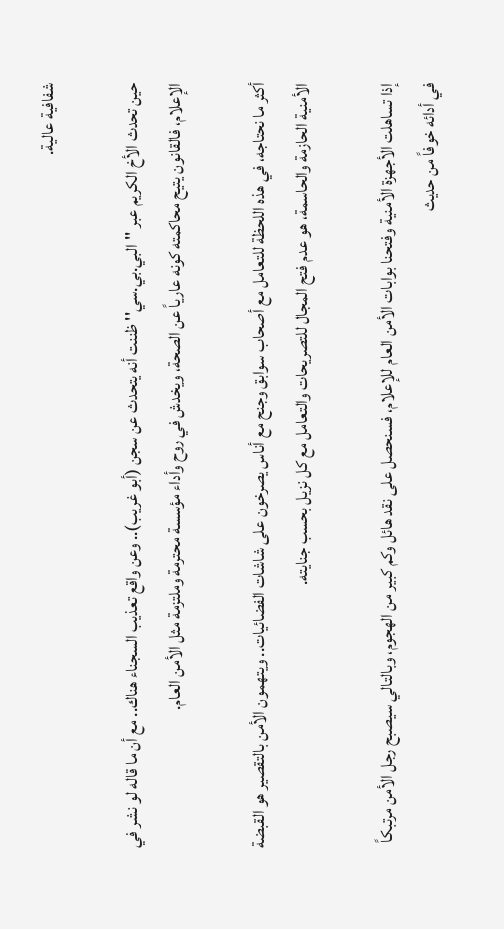شفافية عالية.

حين تحدث الأخ الكريم عبر ''البي.بي.سي'' ظننت أنه يتحدث عن سجن (أبو غريب).. وعن واقع تعذيب السجناء هناك.. مع أن ما قاله لو نشر في الإعلام، فالقانون يتيح محاكمته كونه عارياً عن الصحة، ويخدش في روح وأداء مؤسسة محترمة وملتزمة مثل الأمن العام.

أكثر ما نحتاجه، في هذه اللحظة للتعامل مع أصحاب سوابق وجنح مع أناس يصرخون على شاشات الفضائيات.. ويتهمون الأمن بالتقصير هو القبضة الأمنية الحازمة والحاسمة، هو عدم فتح المجال للتصريحات والتعامل مع كل نزيل بحسب جنايته.

إذا تساهلت الأجهزة الأمنية وفتحنا بوابات الأمن العام للإعلام، فسنحصل على نقد هائل وكم كبير من الهجوم، وبالتالي سيصبح رجل الأمن مرتبكاً في أدائه خوفاً من حديث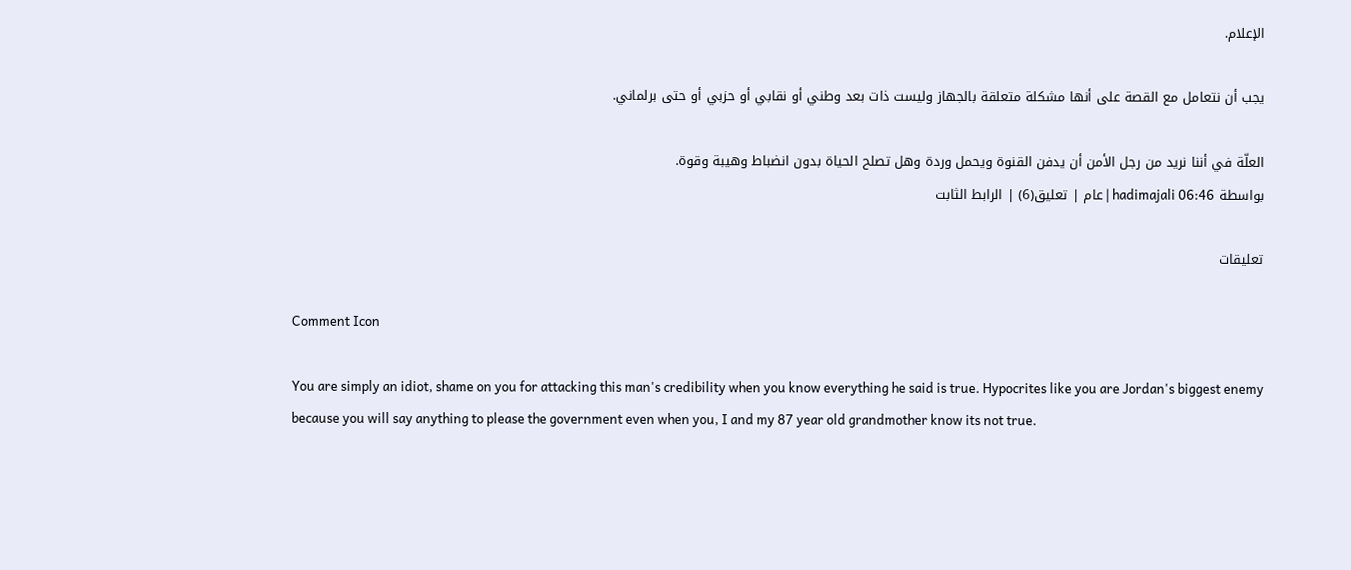الإعلام.

يجب أن نتعامل مع القصة على أنها مشكلة متعلقة بالجهاز وليست ذات بعد وطني أو نقابي أو حزبي أو حتى برلماني.

العلّة في أننا نريد من رجل الأمن أن يدفن القنوة ويحمل وردة وهل تصلح الحياة بدون انضباط وهيبة وقوة.
بواسطة hadimajali 06:46 | عام | تعليق(6) | الرابط الثابت

تعليقات

Comment Icon

You are simply an idiot, shame on you for attacking this man's credibility when you know everything he said is true. Hypocrites like you are Jordan's biggest enemy because you will say anything to please the government even when you, I and my 87 year old grandmother know its not true.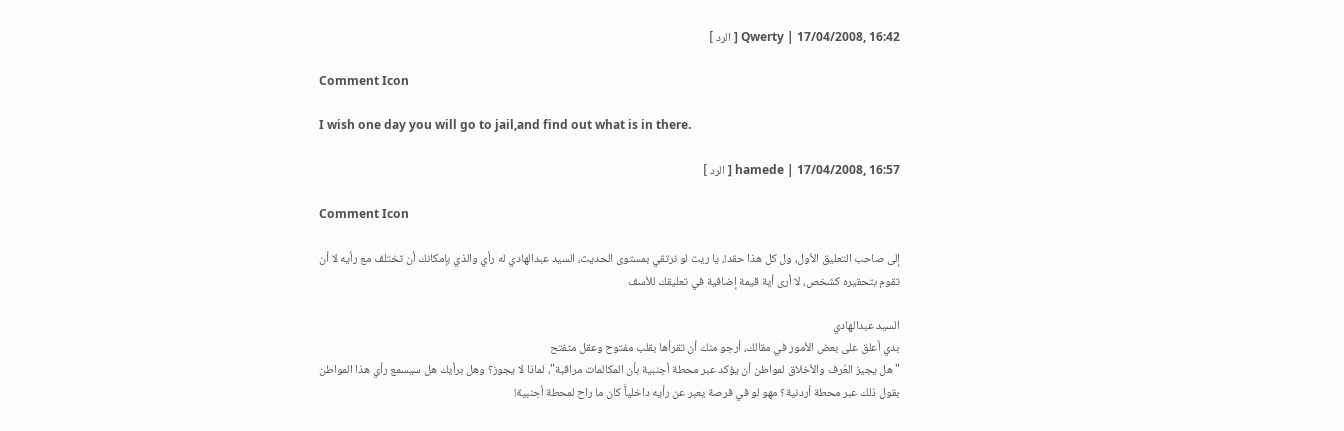Qwerty | 17/04/2008, 16:42 [ الرد ]

Comment Icon

I wish one day you will go to jail,and find out what is in there.

hamede | 17/04/2008, 16:57 [ الرد ]

Comment Icon

إلى صاحب التعليق الأول، ول كل هذا حقد!، يا ريت لو نرتقي بمستوى الحديث، السيد عبدالهادي له رأي والذي بإمكانك أن تختلف مع رأيه لا أن تقوم بتحقيره كشخص، لا أرى أية قيمة إضافية في تعليقك للأسف

السيد عبدالهادي
بدي أعلق على بعض الأمور في مقالك، أرجو منك أن تقرأها بقلب مفتوح وعقل متفتح
" هل يجيز العُرف والأخلاق لمواطن أن يؤكد عبر محطة أجنبية بأن المكالمات مراقبة"، لماذا لا يجوز؟ وهل برأيك هل سيسمع رأي هذا المواطن بقول ذلك عبر محطة أردنية؟ مهو لو في فرصة يعبر عن رأيه داخلياًَ كان ما راح لمحطة أجنبية!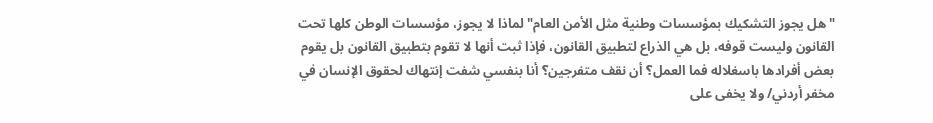"هل يجوز التشكيك بمؤسسات وطنية مثل الأمن العام" لماذا لا يجوز، مؤسسات الوطن كلها تحت القانون وليست قوفه، بل هي الذراع لتطبيق القانون، فإذا ثبت أنها لا تقوم بتطبيق القانون بل يقوم بعض أفرادها باسغلاله فما العمل؟ أن نقف متفرجين؟ أنا بنفسي شفت إنتهاك لحقوق الإنسان في مخفر أردني/ ولا يخفى على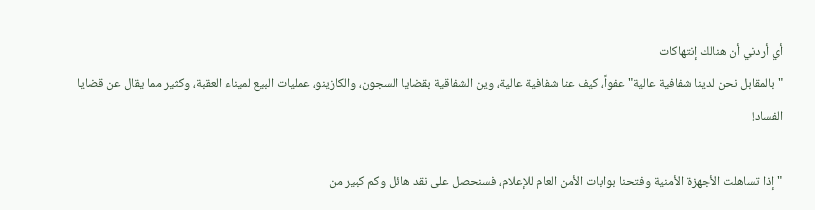أي أردني أن هنالك إنتهاكات
" بالمقابل نحن لدينا شفافية عالية" عفواً، كيف عنا شفافية عالية، وين الشفاقية بقضايا السجون، والكازينو، عمليات البيع لميناء العقبة، وكثير مما يقال عن قضايا الفساد!

" إذا تساهلت الأجهزة الأمنية وفتحنا بوابات الأمن العام للإعلام، فسنحصل على نقد هائل وكم كبير من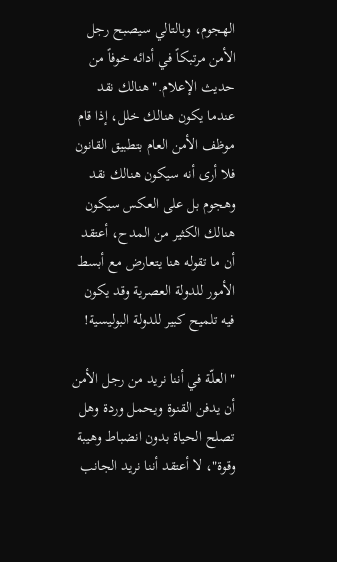الهجوم، وبالتالي سيصبح رجل الأمن مرتبكاً في أدائه خوفاً من حديث الإعلام." هنالك نقد عندما يكون هنالك خلل، إذا قام موظف الأمن العام بتطبيق القانون فلا أرى أنه سيكون هنالك نقد وهجوم بل على العكس سيكون هنالك الكثير من المدح، أعتقد أن ما تقوله هنا يتعارض مع أبسط الأمور للدولة العصرية وقد يكون فيه تلميح كبير للدولة البوليسية!

" العلّة في أننا نريد من رجل الأمن أن يدفن القنوة ويحمل وردة وهل تصلح الحياة بدون انضباط وهيبة وقوة"، لا أعتقد أننا نريد الجانب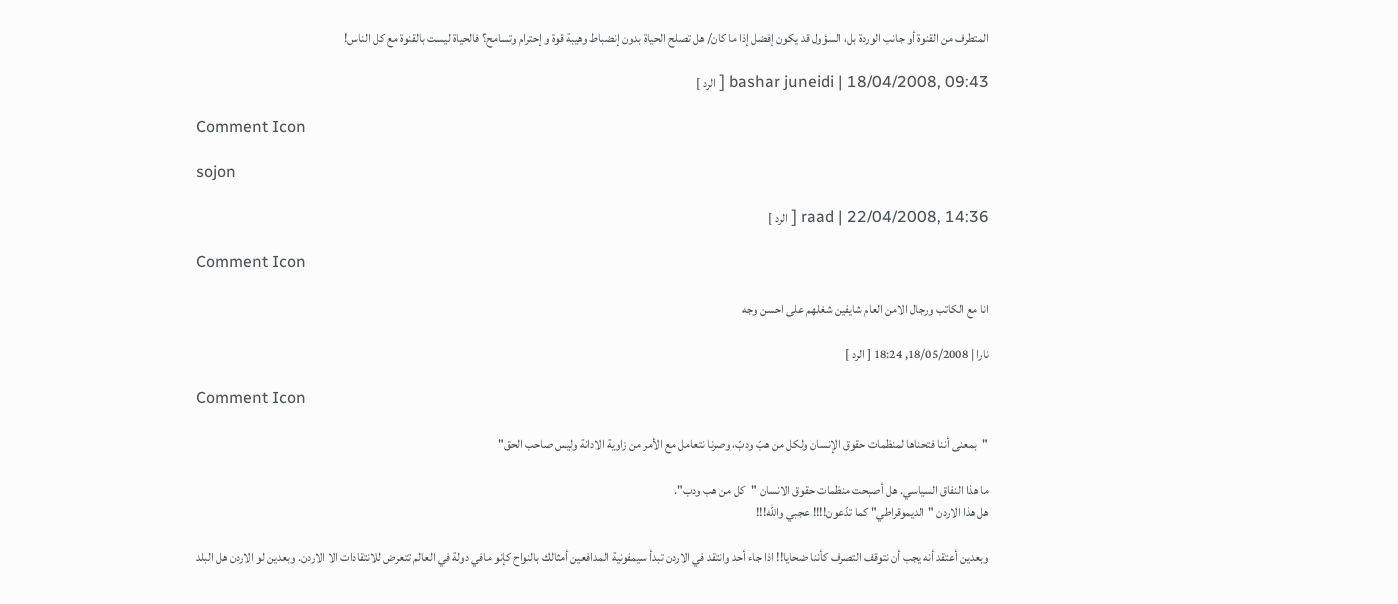المتطرف من القنوة أو جانب الوردة بل، السؤول قد يكون إفضل إذا ما كان/ هل تصلح الحياة بدون إنضباط وهيبة قوة و إحترام وتسامح؟ فالحياة ليست بالقنوة مع كل الناس!

bashar juneidi | 18/04/2008, 09:43 [ الرد ]

Comment Icon

sojon

raad | 22/04/2008, 14:36 [ الرد ]

Comment Icon

انا مع الكاتب ورجال الامن العام شايفين شغلهم على احسن وجه

نارا | 18/05/2008, 18:24 [ الرد ]

Comment Icon

"بمعنى أننا فتحناها لمنظمات حقوق الإنسان ولكل من هبّ ودبّ، وصرنا نتعامل مع الأمر من زاوية الادانة وليس صاحب الحق"

ما هذا النفاق السياسي. هل أصبحت منظمات حقوق الانسان "كل من هب ودب".
هل هذا الاردن "الديموقراطي" كما تدّعون!!!! عجبي والله!!!

وبعدين أعتقد أنه يجب أن نتوقف التصرف كأننا ضحايا!! اذا جاء أحد وانتقد في الاردن تبدأ سيمفونية المدافعين أمثالك بالنواح كإنو مافي دولة في العالم تتعرض للانتقادات الا الاردن. وبعدين لو الاردن هل البلد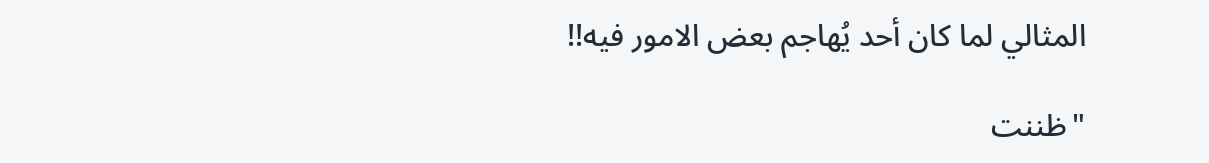المثالي لما كان أحد يُهاجم بعض الامور فيه!!

"ظننت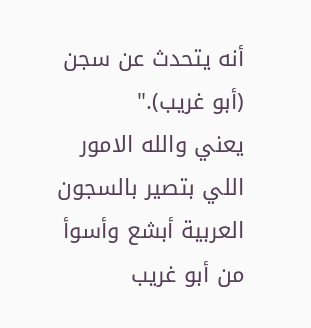أنه يتحدث عن سجن (أبو غريب)."
يعني والله الامور اللي بتصير بالسجون العربية أبشع وأسوأ من أبو غريب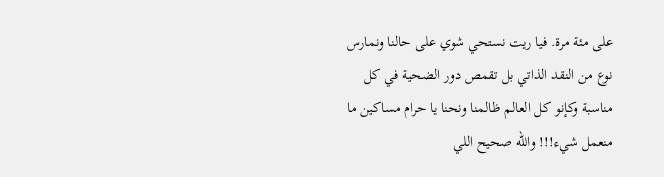على مئة مرة. فيا ريت نستحي شوي على حالنا ونمارس نوع من النقد الذاتي بل تقمص دور الضحية في كل مناسبة وكإنو كل العالم ظالمنا ونحنا يا حرام مساكين ما منعمل شيء!!! والله صحيح اللي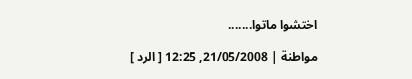اختشوا ماتوا.......

مواطنة | 21/05/2008, 12:25 [ الرد ]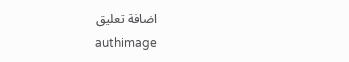اضافة تعليق
authimage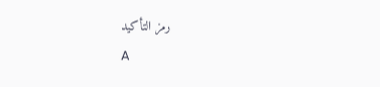رمز التأكيد
A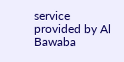service provided by Al Bawaba